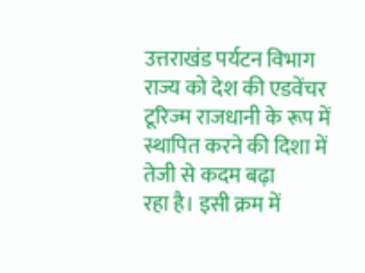उत्तराखंड पर्यटन विभाग राज्य को देश की एडवेंचर टूरिज्म राजधानी के रूप में स्थापित करने की दिशा में तेजी से कदम बढ़ा
रहा है। इसी क्रम में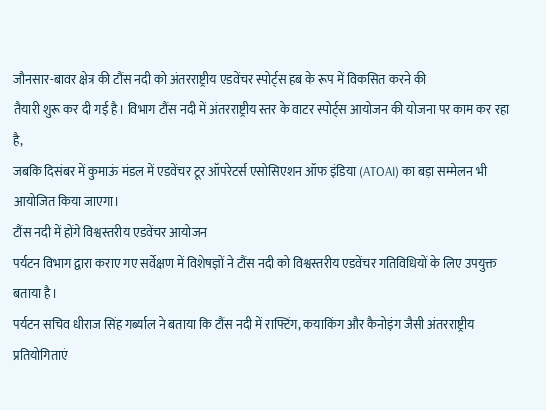जौनसार-बावर क्षेत्र की टौंस नदी को अंतरराष्ट्रीय एडवेंचर स्पोर्ट्स हब के रूप में विकसित करने की
तैयारी शुरू कर दी गई है। विभाग टौंस नदी में अंतरराष्ट्रीय स्तर के वाटर स्पोर्ट्स आयोजन की योजना पर काम कर रहा है,
जबकि दिसंबर में कुमाऊं मंडल में एडवेंचर टूर ऑपरेटर्स एसोसिएशन ऑफ इंडिया (ATOAI) का बड़ा सम्मेलन भी आयोजित किया जाएगा।
टौंस नदी में होंगे विश्वस्तरीय एडवेंचर आयोजन
पर्यटन विभाग द्वारा कराए गए सर्वेक्षण में विशेषज्ञों ने टौंस नदी को विश्वस्तरीय एडवेंचर गतिविधियों के लिए उपयुक्त बताया है।
पर्यटन सचिव धीराज सिंह गर्ब्याल ने बताया कि टौंस नदी में राफ्टिंग, कयाकिंग और कैनोइंग जैसी अंतरराष्ट्रीय प्रतियोगिताएं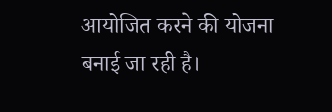आयोजित करने की योजना बनाई जा रही है।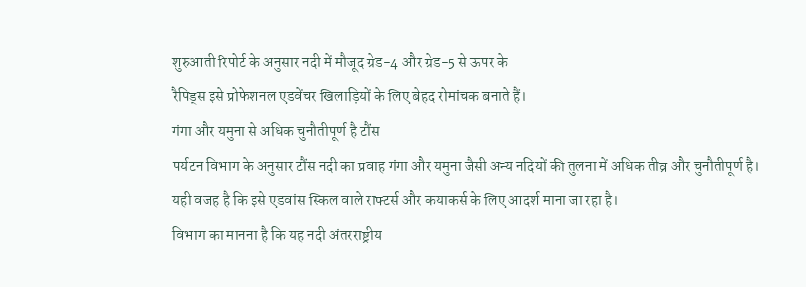शुरुआती रिपोर्ट के अनुसार नदी में मौजूद ग्रेड-4 और ग्रेड-5 से ऊपर के
रैपिड्स इसे प्रोफेशनल एडवेंचर खिलाड़ियों के लिए बेहद रोमांचक बनाते हैं।
गंगा और यमुना से अधिक चुनौतीपूर्ण है टौंस
पर्यटन विभाग के अनुसार टौंस नदी का प्रवाह गंगा और यमुना जैसी अन्य नदियों की तुलना में अधिक तीव्र और चुनौतीपूर्ण है।
यही वजह है कि इसे एडवांस स्किल वाले राफ्टर्स और कयाकर्स के लिए आदर्श माना जा रहा है।
विभाग का मानना है कि यह नदी अंतरराष्ट्रीय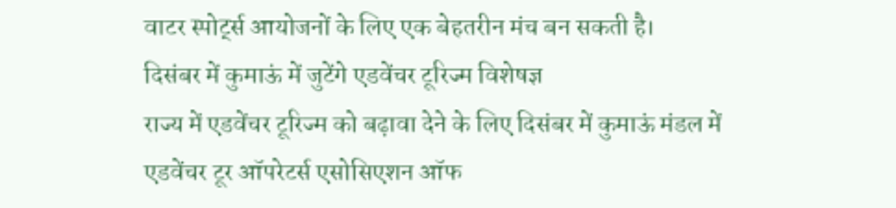वाटर स्पोर्ट्स आयोजनों के लिए एक बेहतरीन मंच बन सकती है।
दिसंबर में कुमाऊं में जुटेंगे एडवेंचर टूरिज्म विशेषज्ञ
राज्य में एडवेंचर टूरिज्म को बढ़ावा देने के लिए दिसंबर में कुमाऊं मंडल में एडवेंचर टूर ऑपरेटर्स एसोसिएशन ऑफ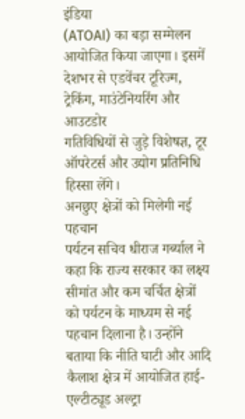इंडिया
(ATOAI) का बड़ा सम्मेलन आयोजित किया जाएगा। इसमें देशभर से एडवेंचर टूरिज्म, ट्रेकिंग, माउंटेनियरिंग और आउटडोर
गतिविधियों से जुड़े विशेषज्ञ, टूर ऑपरेटर्स और उद्योग प्रतिनिधि हिस्सा लेंगे।
अनछुए क्षेत्रों को मिलेगी नई पहचान
पर्यटन सचिव धीराज गर्ब्याल ने कहा कि राज्य सरकार का लक्ष्य सीमांत और कम चर्चित क्षेत्रों को पर्यटन के माध्यम से नई
पहचान दिलाना है। उन्होंने बताया कि नीति घाटी और आदि कैलाश क्षेत्र में आयोजित हाई-एल्टीट्यूड अल्ट्रा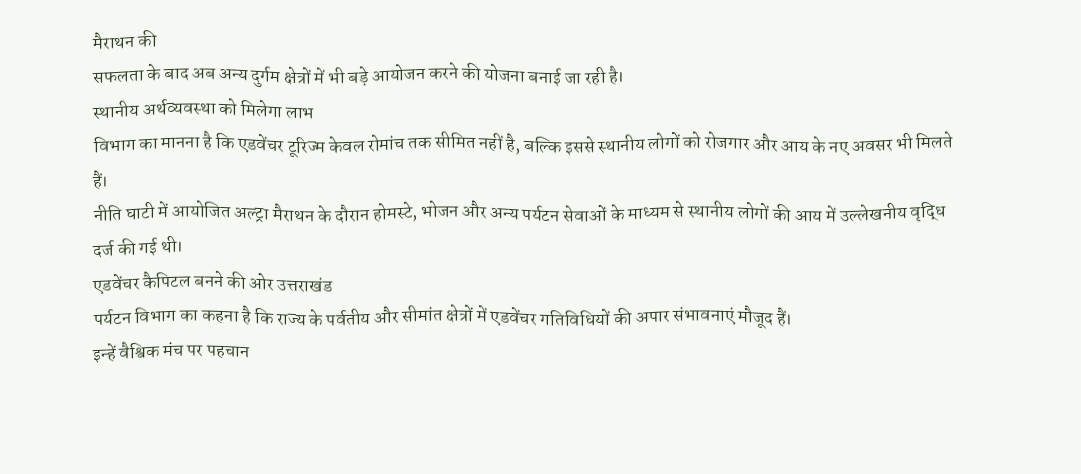मैराथन की
सफलता के बाद अब अन्य दुर्गम क्षेत्रों में भी बड़े आयोजन करने की योजना बनाई जा रही है।
स्थानीय अर्थव्यवस्था को मिलेगा लाभ
विभाग का मानना है कि एडवेंचर टूरिज्म केवल रोमांच तक सीमित नहीं है, बल्कि इससे स्थानीय लोगों को रोजगार और आय के नए अवसर भी मिलते हैं।
नीति घाटी में आयोजित अल्ट्रा मैराथन के दौरान होमस्टे, भोजन और अन्य पर्यटन सेवाओं के माध्यम से स्थानीय लोगों की आय में उल्लेखनीय वृद्धि दर्ज की गई थी।
एडवेंचर कैपिटल बनने की ओर उत्तराखंड
पर्यटन विभाग का कहना है कि राज्य के पर्वतीय और सीमांत क्षेत्रों में एडवेंचर गतिविधियों की अपार संभावनाएं मौजूद हैं।
इन्हें वैश्विक मंच पर पहचान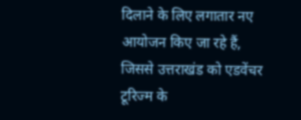दिलाने के लिए लगातार नए आयोजन किए जा रहे हैं,
जिससे उत्तराखंड को एडवेंचर टूरिज्म के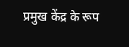प्रमुख केंद्र के रूप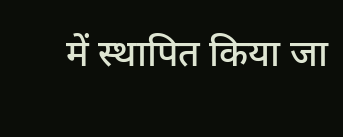में स्थापित किया जा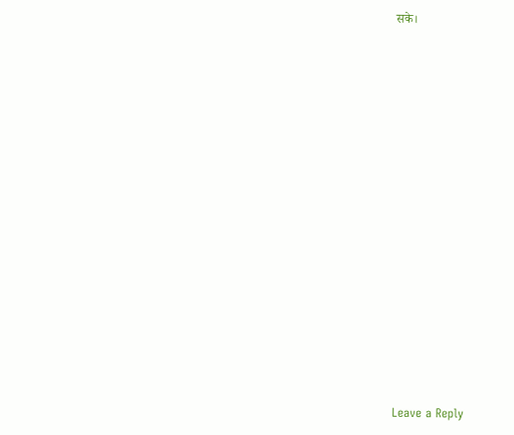सके।
















Leave a Reply